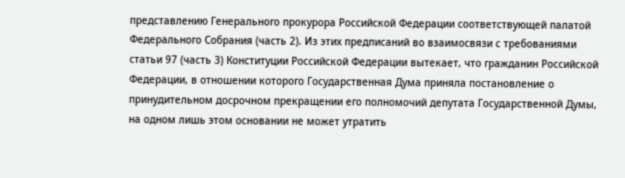представлению Генерального прокурора Российской Федерации соответствующей палатой Федерального Собрания (часть 2). Из этих предписаний во взаимосвязи с требованиями статьи 97 (часть 3) Конституции Российской Федерации вытекает, что гражданин Российской Федерации, в отношении которого Государственная Дума приняла постановление о принудительном досрочном прекращении его полномочий депутата Государственной Думы, на одном лишь этом основании не может утратить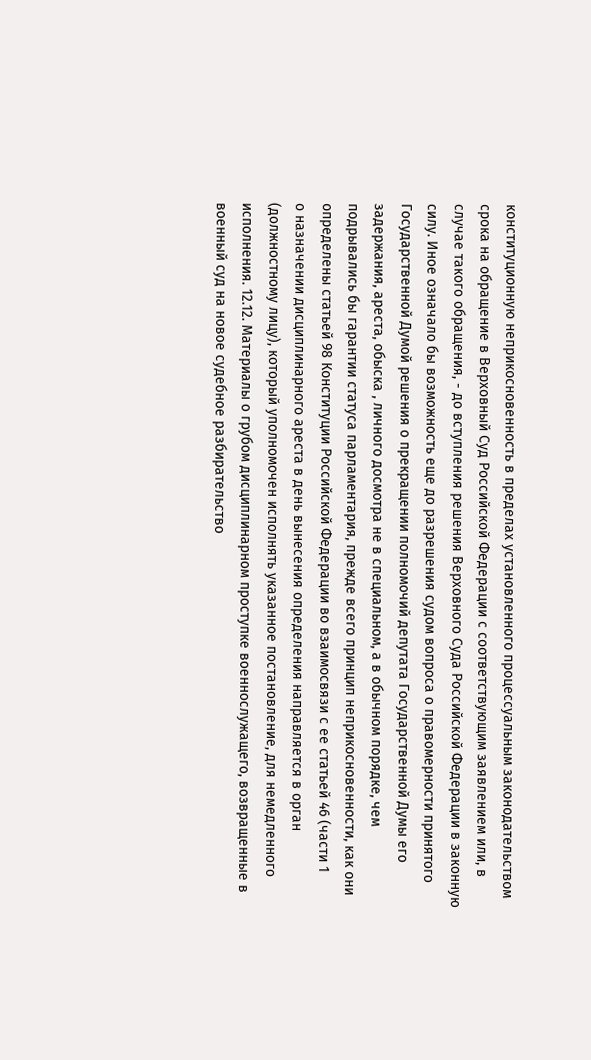конституционную неприкосновенность в пределах установленного процессуальным законодательством срока на обращение в Верховный Суд Российской Федерации с соответствующим заявлением или, в случае такого обращения, - до вступления решения Верховного Суда Российской Федерации в законную силу. Иное означало бы возможность еще до разрешения судом вопроса о правомерности принятого Государственной Думой решения о прекращении полномочий депутата Государственной Думы его задержания, ареста, обыска , личного досмотра не в специальном, а в обычном порядке, чем подрывались бы гарантии статуса парламентария, прежде всего принцип неприкосновенности, как они определены статьей 98 Конституции Российской Федерации во взаимосвязи с ее статьей 46 (части 1
о назначении дисциплинарного ареста в день вынесения определения направляется в орган (должностному лицу), который уполномочен исполнять указанное постановление, для немедленного исполнения. 12.12. Материалы о грубом дисциплинарном проступке военнослужащего, возвращенные в военный суд на новое судебное разбирательство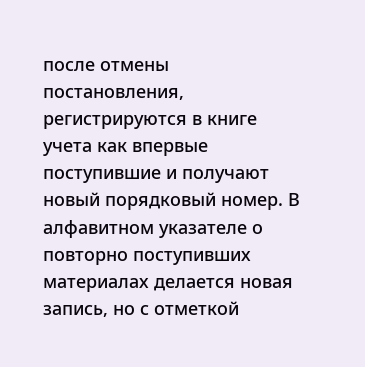после отмены постановления, регистрируются в книге учета как впервые поступившие и получают новый порядковый номер. В алфавитном указателе о повторно поступивших материалах делается новая запись, но с отметкой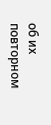об их повторном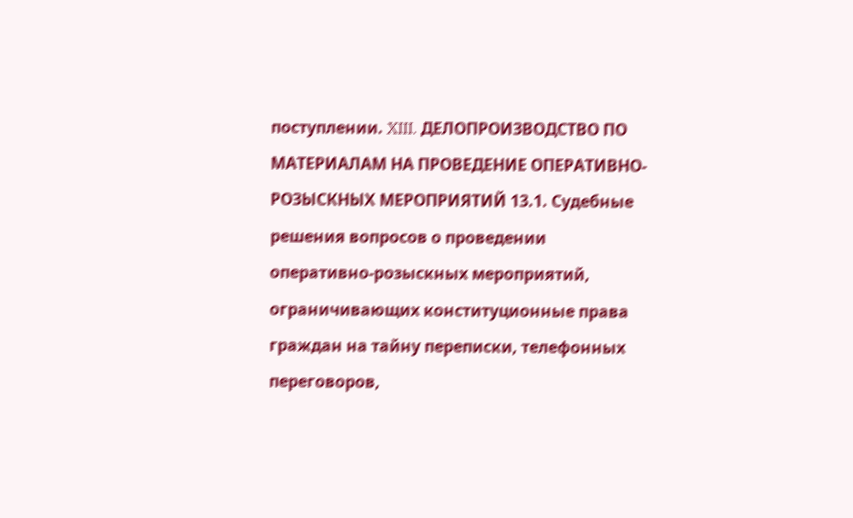поступлении. XIII. ДЕЛОПРОИЗВОДСТВО ПО МАТЕРИАЛАМ НА ПРОВЕДЕНИЕ ОПЕРАТИВНО-РОЗЫСКНЫХ МЕРОПРИЯТИЙ 13.1. Судебные решения вопросов о проведении оперативно-розыскных мероприятий, ограничивающих конституционные права граждан на тайну переписки, телефонных переговоров,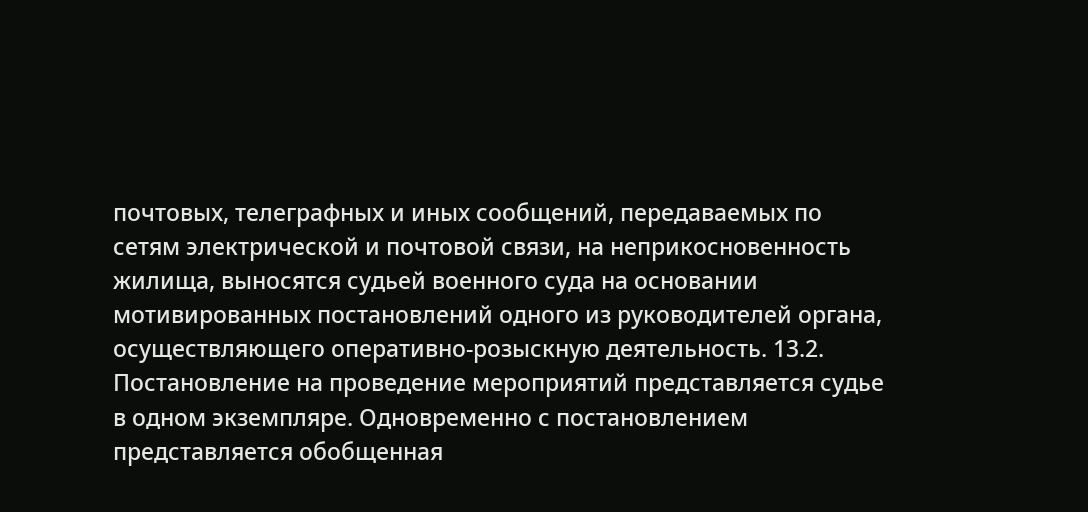почтовых, телеграфных и иных сообщений, передаваемых по сетям электрической и почтовой связи, на неприкосновенность жилища, выносятся судьей военного суда на основании мотивированных постановлений одного из руководителей органа, осуществляющего оперативно-розыскную деятельность. 13.2. Постановление на проведение мероприятий представляется судье в одном экземпляре. Одновременно с постановлением представляется обобщенная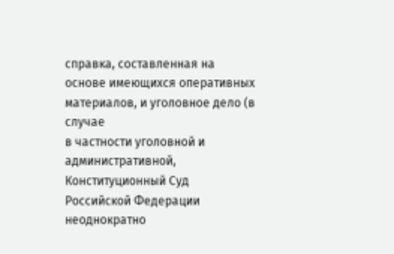справка, составленная на основе имеющихся оперативных материалов, и уголовное дело (в случае
в частности уголовной и административной, Конституционный Суд Российской Федерации неоднократно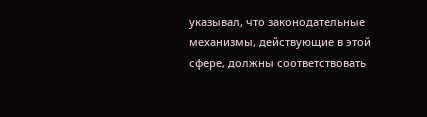указывал, что законодательные механизмы, действующие в этой сфере, должны соответствовать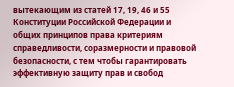вытекающим из статей 17, 19, 46 и 55 Конституции Российской Федерации и общих принципов права критериям справедливости, соразмерности и правовой безопасности, с тем чтобы гарантировать эффективную защиту прав и свобод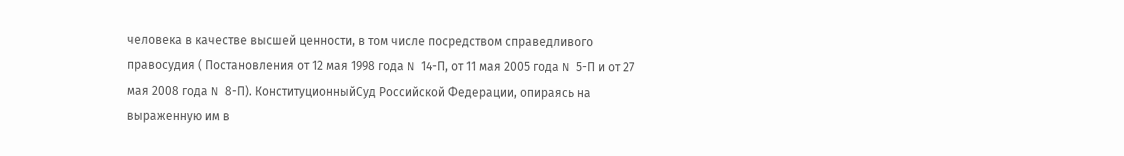человека в качестве высшей ценности, в том числе посредством справедливого правосудия ( Постановления от 12 мая 1998 года N 14-П, от 11 мая 2005 года N 5-П и от 27 мая 2008 года N 8-П). КонституционныйСуд Российской Федерации, опираясь на выраженную им в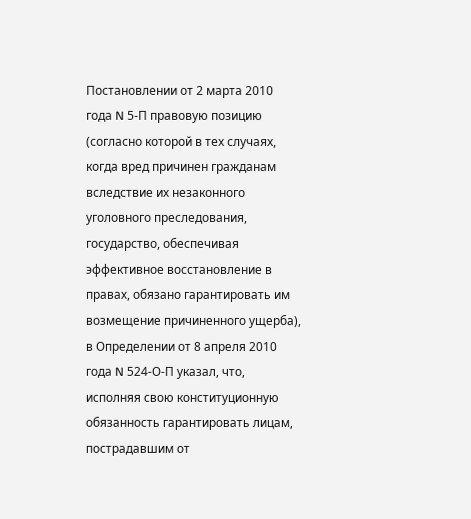Постановлении от 2 марта 2010 года N 5-П правовую позицию (согласно которой в тех случаях, когда вред причинен гражданам вследствие их незаконного уголовного преследования, государство, обеспечивая эффективное восстановление в правах, обязано гарантировать им возмещение причиненного ущерба), в Определении от 8 апреля 2010 года N 524-О-П указал, что, исполняя свою конституционную обязанность гарантировать лицам, пострадавшим от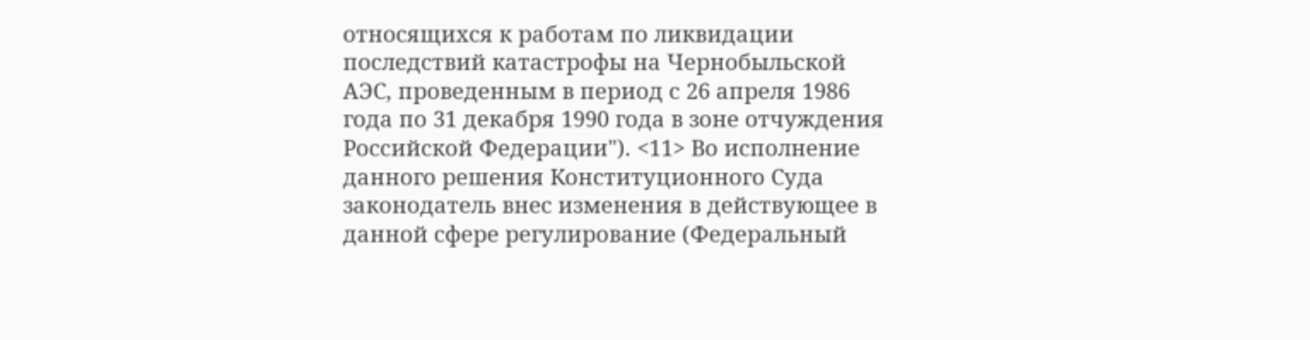относящихся к работам по ликвидации последствий катастрофы на Чернобыльской АЭС, проведенным в период с 26 апреля 1986 года по 31 декабря 1990 года в зоне отчуждения Российской Федерации"). <11> Во исполнение данного решения Конституционного Суда законодатель внес изменения в действующее в данной сфере регулирование (Федеральный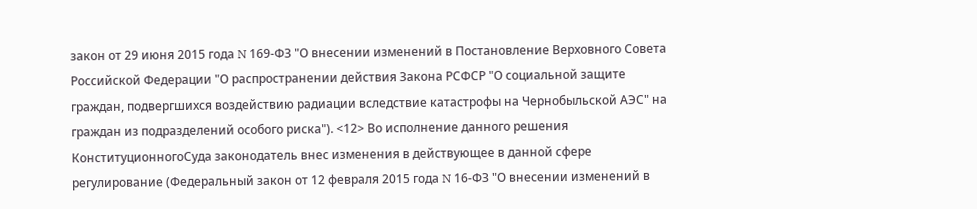закон от 29 июня 2015 года N 169-ФЗ "О внесении изменений в Постановление Верховного Совета Российской Федерации "О распространении действия Закона РСФСР "О социальной защите граждан, подвергшихся воздействию радиации вследствие катастрофы на Чернобыльской АЭС" на граждан из подразделений особого риска"). <12> Во исполнение данного решения КонституционногоСуда законодатель внес изменения в действующее в данной сфере регулирование (Федеральный закон от 12 февраля 2015 года N 16-ФЗ "О внесении изменений в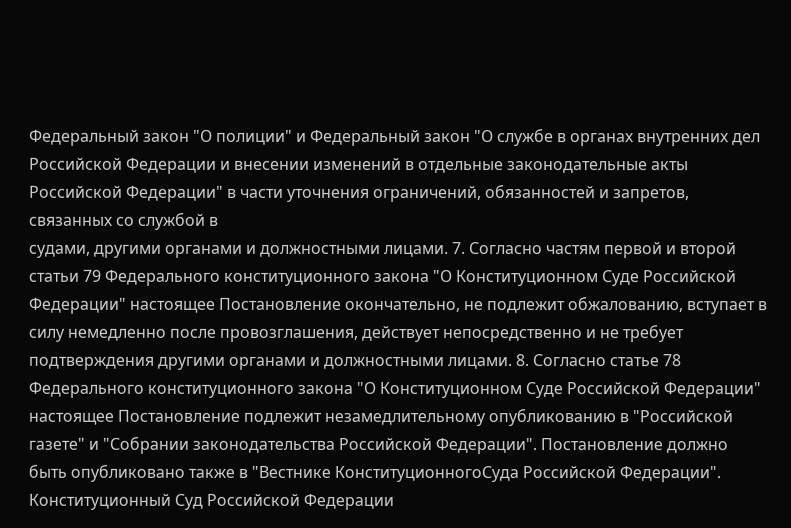Федеральный закон "О полиции" и Федеральный закон "О службе в органах внутренних дел Российской Федерации и внесении изменений в отдельные законодательные акты Российской Федерации" в части уточнения ограничений, обязанностей и запретов, связанных со службой в
судами, другими органами и должностными лицами. 7. Согласно частям первой и второй статьи 79 Федерального конституционного закона "О Конституционном Суде Российской Федерации" настоящее Постановление окончательно, не подлежит обжалованию, вступает в силу немедленно после провозглашения, действует непосредственно и не требует подтверждения другими органами и должностными лицами. 8. Согласно статье 78 Федерального конституционного закона "О Конституционном Суде Российской Федерации" настоящее Постановление подлежит незамедлительному опубликованию в "Российской газете" и "Собрании законодательства Российской Федерации". Постановление должно быть опубликовано также в "Вестнике КонституционногоСуда Российской Федерации". Конституционный Суд Российской Федерации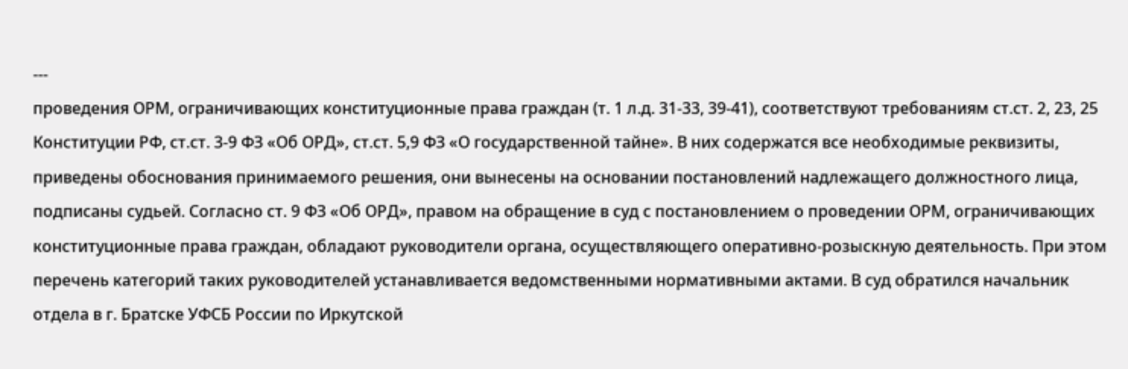---
проведения ОРМ, ограничивающих конституционные права граждан (т. 1 л.д. 31-33, 39-41), соответствуют требованиям ст.ст. 2, 23, 25 Конституции РФ, ст.ст. 3-9 ФЗ «Об ОРД», ст.ст. 5,9 ФЗ «О государственной тайне». В них содержатся все необходимые реквизиты, приведены обоснования принимаемого решения, они вынесены на основании постановлений надлежащего должностного лица, подписаны судьей. Согласно ст. 9 ФЗ «Об ОРД», правом на обращение в суд с постановлением о проведении ОРМ, ограничивающих конституционные права граждан, обладают руководители органа, осуществляющего оперативно-розыскную деятельность. При этом перечень категорий таких руководителей устанавливается ведомственными нормативными актами. В суд обратился начальник отдела в г. Братске УФСБ России по Иркутской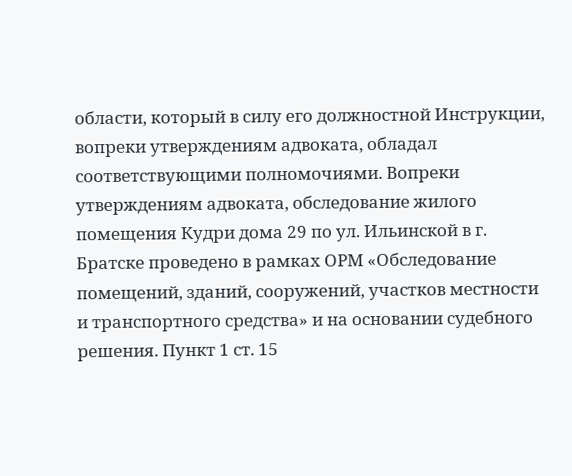области, который в силу его должностной Инструкции, вопреки утверждениям адвоката, обладал соответствующими полномочиями. Вопреки утверждениям адвоката, обследование жилого помещения Кудри дома 29 по ул. Ильинской в г. Братске проведено в рамках ОРМ «Обследование помещений, зданий, сооружений, участков местности и транспортного средства» и на основании судебного решения. Пункт 1 ст. 15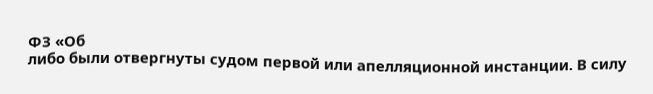ФЗ «Об
либо были отвергнуты судом первой или апелляционной инстанции. В силу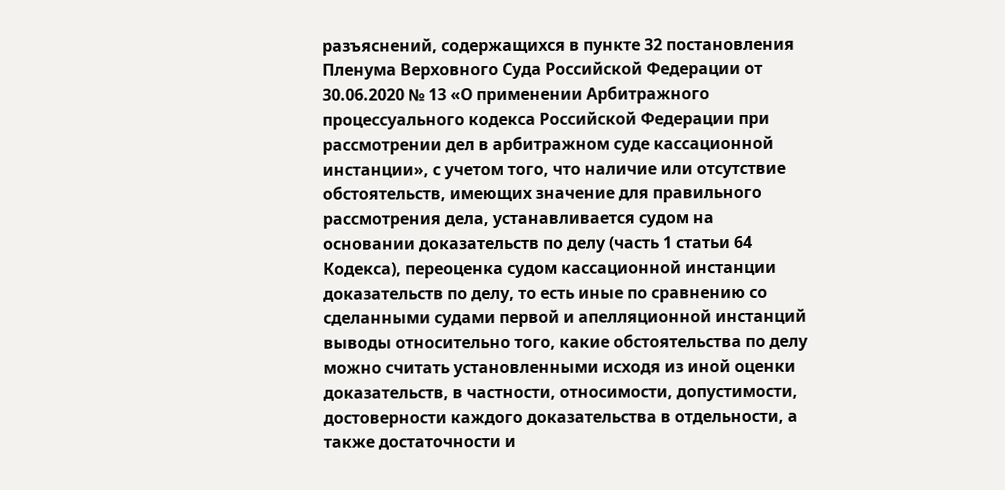разъяснений, содержащихся в пункте 32 постановления Пленума Верховного Суда Российской Федерации от 30.06.2020 № 13 «О применении Арбитражного процессуального кодекса Российской Федерации при рассмотрении дел в арбитражном суде кассационной инстанции», с учетом того, что наличие или отсутствие обстоятельств, имеющих значение для правильного рассмотрения дела, устанавливается судом на основании доказательств по делу (часть 1 статьи 64 Кодекса), переоценка судом кассационной инстанции доказательств по делу, то есть иные по сравнению со сделанными судами первой и апелляционной инстанций выводы относительно того, какие обстоятельства по делу можно считать установленными исходя из иной оценки доказательств, в частности, относимости, допустимости, достоверности каждого доказательства в отдельности, а также достаточности и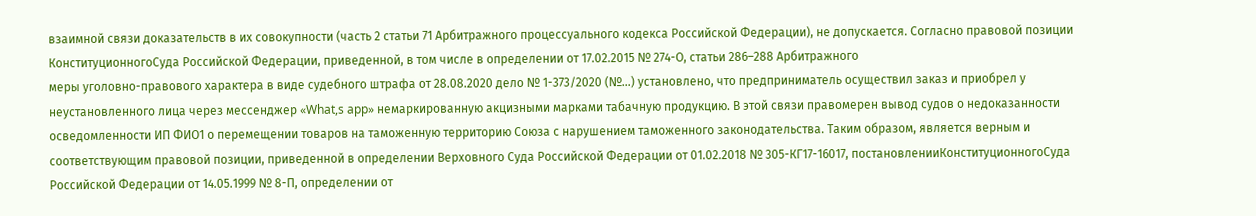взаимной связи доказательств в их совокупности (часть 2 статьи 71 Арбитражного процессуального кодекса Российской Федерации), не допускается. Согласно правовой позиции КонституционногоСуда Российской Федерации, приведенной, в том числе в определении от 17.02.2015 № 274-О, статьи 286–288 Арбитражного
меры уголовно-правового характера в виде судебного штрафа от 28.08.2020 дело № 1-373/2020 (№…) установлено, что предприниматель осуществил заказ и приобрел у неустановленного лица через мессенджер «What,s app» немаркированную акцизными марками табачную продукцию. В этой связи правомерен вывод судов о недоказанности осведомленности ИП ФИО1 о перемещении товаров на таможенную территорию Союза с нарушением таможенного законодательства. Таким образом, является верным и соответствующим правовой позиции, приведенной в определении Верховного Суда Российской Федерации от 01.02.2018 № 305-КГ17-16017, постановленииКонституционногоСуда Российской Федерации от 14.05.1999 № 8-П, определении от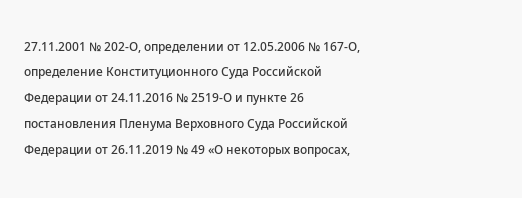27.11.2001 № 202-О, определении от 12.05.2006 № 167-О, определение Конституционного Суда Российской Федерации от 24.11.2016 № 2519-О и пункте 26 постановления Пленума Верховного Суда Российской Федерации от 26.11.2019 № 49 «О некоторых вопросах,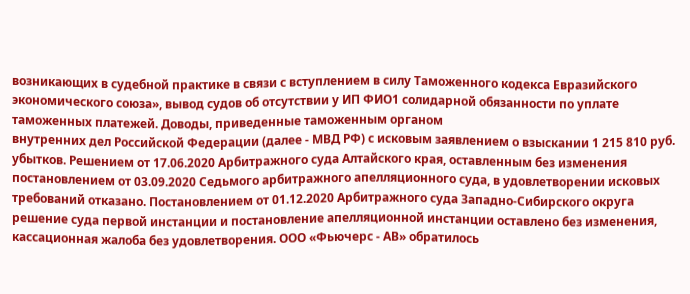возникающих в судебной практике в связи с вступлением в силу Таможенного кодекса Евразийского экономического союза», вывод судов об отсутствии у ИП ФИО1 солидарной обязанности по уплате таможенных платежей. Доводы, приведенные таможенным органом
внутренних дел Российской Федерации (далее - МВД РФ) с исковым заявлением о взыскании 1 215 810 руб. убытков. Решением от 17.06.2020 Арбитражного суда Алтайского края, оставленным без изменения постановлением от 03.09.2020 Седьмого арбитражного апелляционного суда, в удовлетворении исковых требований отказано. Постановлением от 01.12.2020 Арбитражного суда Западно-Сибирского округа решение суда первой инстанции и постановление апелляционной инстанции оставлено без изменения, кассационная жалоба без удовлетворения. ООО «Фьючерс - АВ» обратилось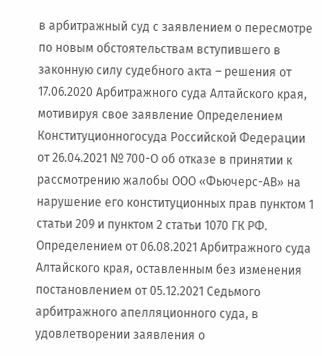в арбитражный суд с заявлением о пересмотре по новым обстоятельствам вступившего в законную силу судебного акта – решения от 17.06.2020 Арбитражного суда Алтайского края, мотивируя свое заявление Определением Конституционногосуда Российской Федерации от 26.04.2021 № 700-О об отказе в принятии к рассмотрению жалобы ООО «Фьючерс-АВ» на нарушение его конституционных прав пунктом 1 статьи 209 и пунктом 2 статьи 1070 ГК РФ. Определением от 06.08.2021 Арбитражного суда Алтайского края, оставленным без изменения постановлением от 05.12.2021 Седьмого арбитражного апелляционного суда, в удовлетворении заявления о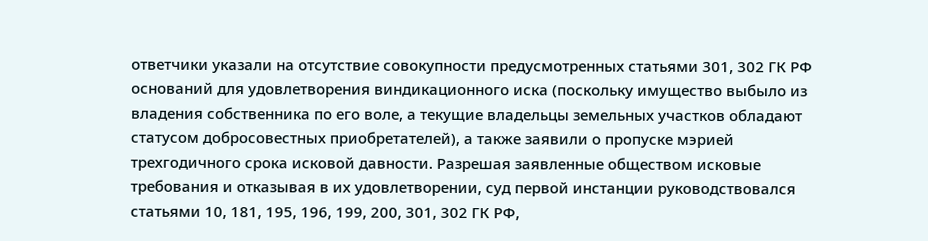ответчики указали на отсутствие совокупности предусмотренных статьями 301, 302 ГК РФ оснований для удовлетворения виндикационного иска (поскольку имущество выбыло из владения собственника по его воле, а текущие владельцы земельных участков обладают статусом добросовестных приобретателей), а также заявили о пропуске мэрией трехгодичного срока исковой давности. Разрешая заявленные обществом исковые требования и отказывая в их удовлетворении, суд первой инстанции руководствовался статьями 10, 181, 195, 196, 199, 200, 301, 302 ГК РФ,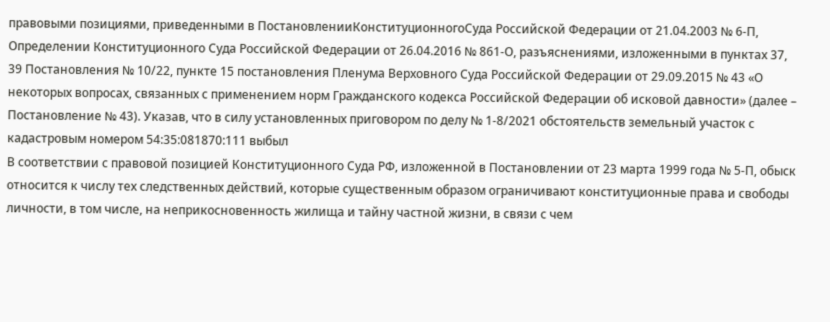правовыми позициями, приведенными в ПостановленииКонституционногоСуда Российской Федерации от 21.04.2003 № 6-П, Определении Конституционного Суда Российской Федерации от 26.04.2016 № 861-О, разъяснениями, изложенными в пунктах 37, 39 Постановления № 10/22, пункте 15 постановления Пленума Верховного Суда Российской Федерации от 29.09.2015 № 43 «О некоторых вопросах, связанных с применением норм Гражданского кодекса Российской Федерации об исковой давности» (далее – Постановление № 43). Указав, что в силу установленных приговором по делу № 1-8/2021 обстоятельств земельный участок с кадастровым номером 54:35:081870:111 выбыл
В соответствии с правовой позицией Конституционного Суда РФ, изложенной в Постановлении от 23 марта 1999 года № 5-П, обыск относится к числу тех следственных действий, которые существенным образом ограничивают конституционные права и свободы личности, в том числе, на неприкосновенность жилища и тайну частной жизни, в связи с чем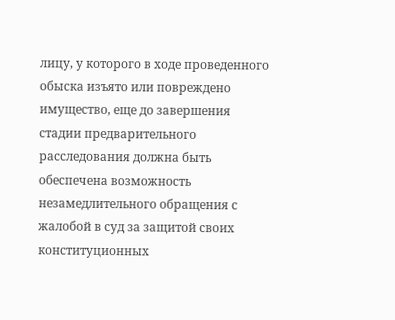лицу, у которого в ходе проведенного обыска изъято или повреждено имущество, еще до завершения стадии предварительного расследования должна быть обеспечена возможность незамедлительного обращения с жалобой в суд за защитой своих конституционных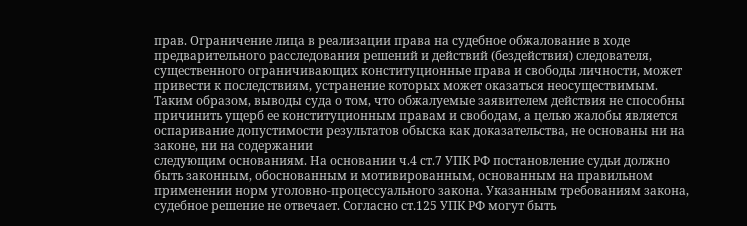прав. Ограничение лица в реализации права на судебное обжалование в ходе предварительного расследования решений и действий (бездействия) следователя, существенного ограничивающих конституционные права и свободы личности, может привести к последствиям, устранение которых может оказаться неосуществимым. Таким образом, выводы суда о том, что обжалуемые заявителем действия не способны причинить ущерб ее конституционным правам и свободам, а целью жалобы является оспаривание допустимости результатов обыска как доказательства, не основаны ни на законе, ни на содержании
следующим основаниям. На основании ч.4 ст.7 УПК РФ постановление судьи должно быть законным, обоснованным и мотивированным, основанным на правильном применении норм уголовно-процессуального закона. Указанным требованиям закона, судебное решение не отвечает. Согласно ст.125 УПК РФ могут быть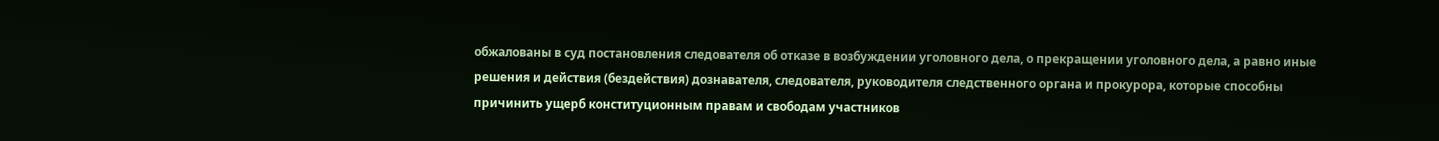обжалованы в суд постановления следователя об отказе в возбуждении уголовного дела, о прекращении уголовного дела, а равно иные решения и действия (бездействия) дознавателя, следователя, руководителя следственного органа и прокурора, которые способны причинить ущерб конституционным правам и свободам участников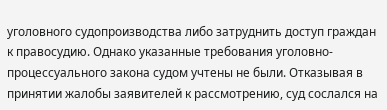уголовного судопроизводства либо затруднить доступ граждан к правосудию. Однако указанные требования уголовно-процессуального закона судом учтены не были. Отказывая в принятии жалобы заявителей к рассмотрению, суд сослался на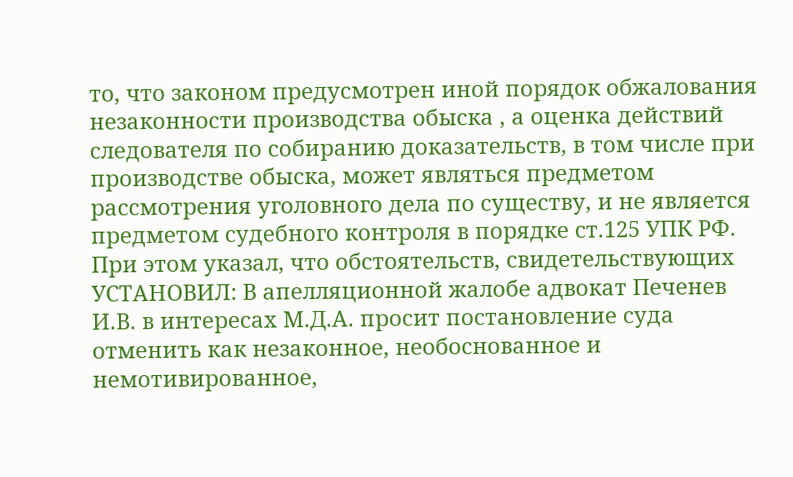то, что законом предусмотрен иной порядок обжалования незаконности производства обыска , а оценка действий следователя по собиранию доказательств, в том числе при производстве обыска, может являться предметом рассмотрения уголовного дела по существу, и не является предметом судебного контроля в порядке ст.125 УПК РФ. При этом указал, что обстоятельств, свидетельствующих
УСТАНОВИЛ: В апелляционной жалобе адвокат Печенев И.В. в интересах М.Д.А. просит постановление суда отменить как незаконное, необоснованное и немотивированное,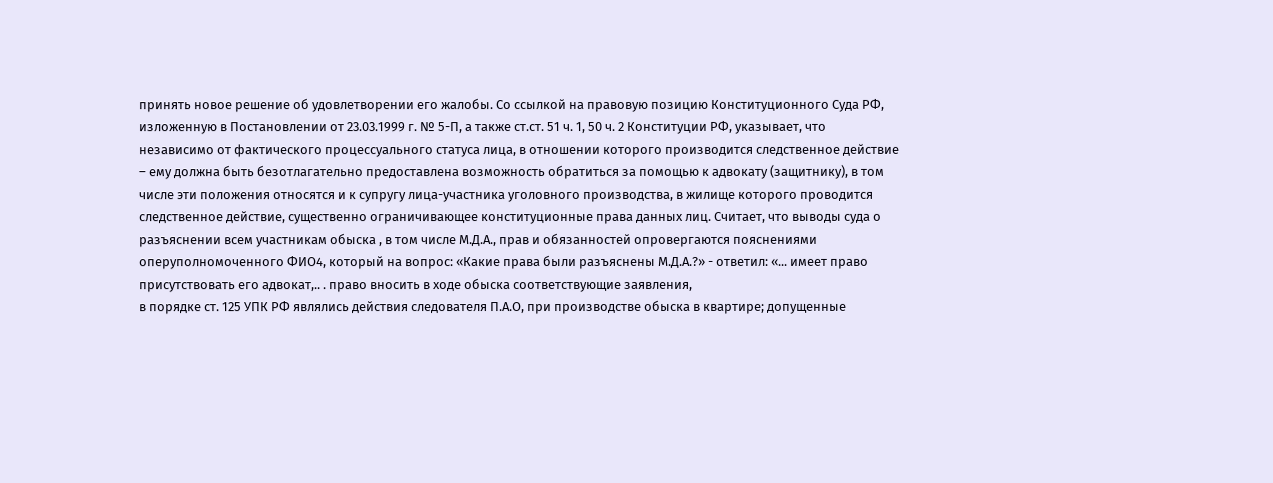принять новое решение об удовлетворении его жалобы. Со ссылкой на правовую позицию Конституционного Суда РФ, изложенную в Постановлении от 23.03.1999 г. № 5-П, а также ст.ст. 51 ч. 1, 50 ч. 2 Конституции РФ, указывает, что независимо от фактического процессуального статуса лица, в отношении которого производится следственное действие – ему должна быть безотлагательно предоставлена возможность обратиться за помощью к адвокату (защитнику), в том числе эти положения относятся и к супругу лица-участника уголовного производства, в жилище которого проводится следственное действие, существенно ограничивающее конституционные права данных лиц. Считает, что выводы суда о разъяснении всем участникам обыска , в том числе М.Д.А., прав и обязанностей опровергаются пояснениями оперуполномоченного ФИО4, который на вопрос: «Какие права были разъяснены М.Д.А.?» - ответил: «... имеет право присутствовать его адвокат,.. . право вносить в ходе обыска соответствующие заявления,
в порядке ст. 125 УПК РФ являлись действия следователя П.А.О, при производстве обыска в квартире; допущенные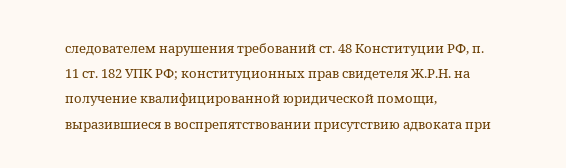следователем нарушения требований ст. 48 Конституции РФ, п. 11 ст. 182 УПК РФ; конституционных прав свидетеля Ж.Р.Н. на получение квалифицированной юридической помощи, выразившиеся в воспрепятствовании присутствию адвоката при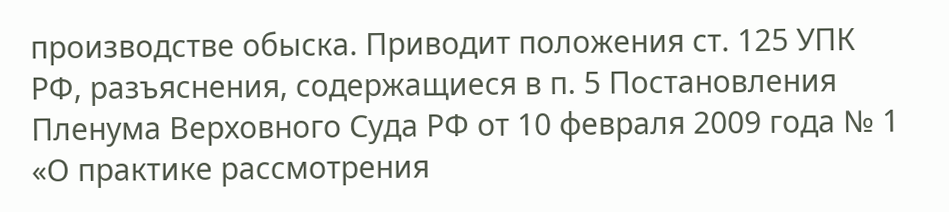производстве обыска. Приводит положения ст. 125 УПК РФ, разъяснения, содержащиеся в п. 5 Постановления Пленума Верховного Суда РФ от 10 февраля 2009 года № 1 «О практике рассмотрения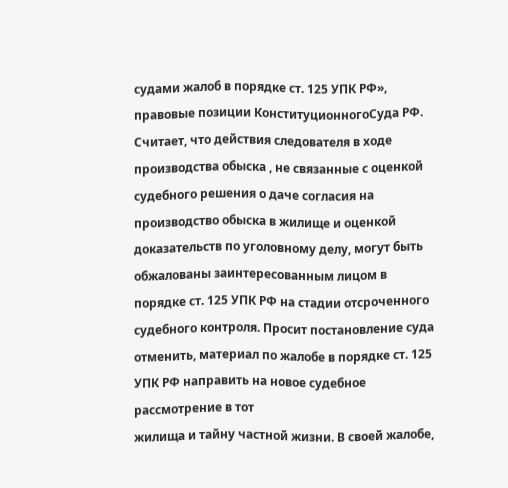судами жалоб в порядке ст. 125 УПК РФ», правовые позиции КонституционногоСуда РФ. Считает, что действия следователя в ходе производства обыска , не связанные с оценкой судебного решения о даче согласия на производство обыска в жилище и оценкой доказательств по уголовному делу, могут быть обжалованы заинтересованным лицом в порядке ст. 125 УПК РФ на стадии отсроченного судебного контроля. Просит постановление суда отменить, материал по жалобе в порядке ст. 125 УПК РФ направить на новое судебное рассмотрение в тот
жилища и тайну частной жизни. В своей жалобе,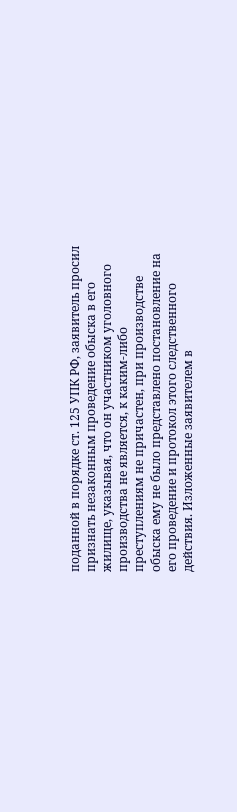поданной в порядке ст. 125 УПК РФ, заявитель просил признать незаконным проведение обыска в его жилище, указывая, что он участником уголовного производства не является, к каким-либо преступлениям не причастен, при производстве обыска ему не было представлено постановление на его проведение и протокол этого следственного действия. Изложенные заявителем в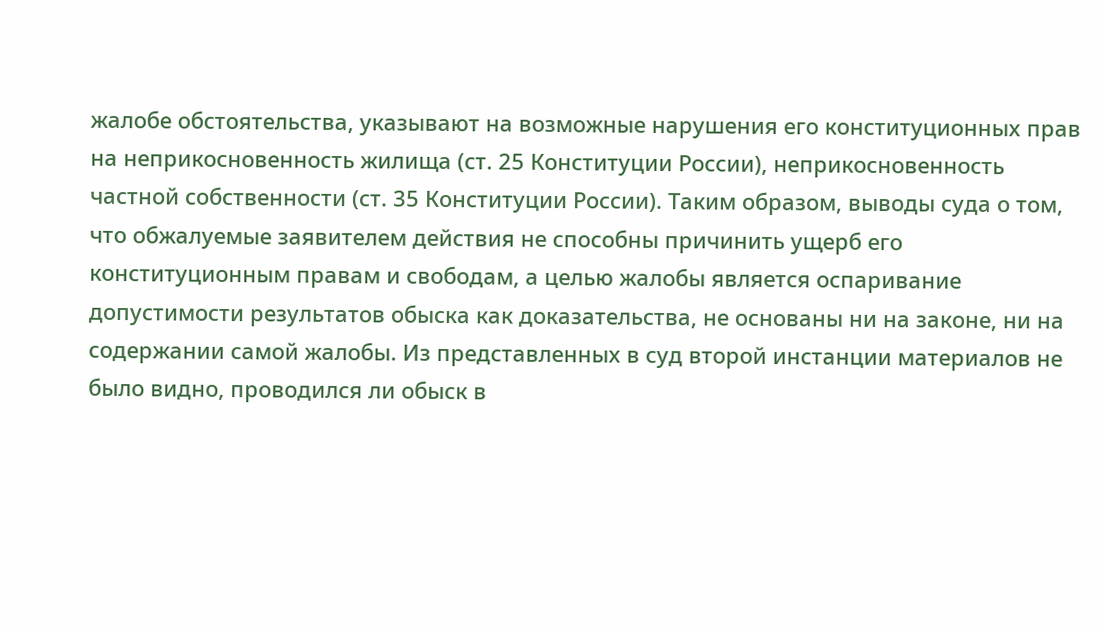жалобе обстоятельства, указывают на возможные нарушения его конституционных прав на неприкосновенность жилища (ст. 25 Конституции России), неприкосновенность частной собственности (ст. 35 Конституции России). Таким образом, выводы суда о том, что обжалуемые заявителем действия не способны причинить ущерб его конституционным правам и свободам, а целью жалобы является оспаривание допустимости результатов обыска как доказательства, не основаны ни на законе, ни на содержании самой жалобы. Из представленных в суд второй инстанции материалов не было видно, проводился ли обыск в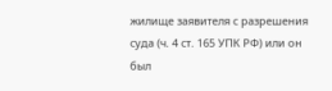жилище заявителя с разрешения суда (ч. 4 ст. 165 УПК РФ) или он был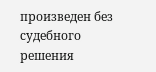произведен без судебного решения